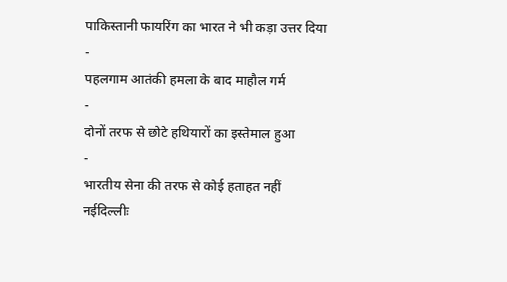पाकिस्तानी फायरिंग का भारत ने भी कड़ा उत्तर दिया
-
पहलगाम आतंकी हमला के बाद माहौल गर्म
-
दोनों तरफ से छोटे हथियारों का इस्तेमाल हुआ
-
भारतीय सेना की तरफ से कोई हताहत नहीं
नईदिल्लीः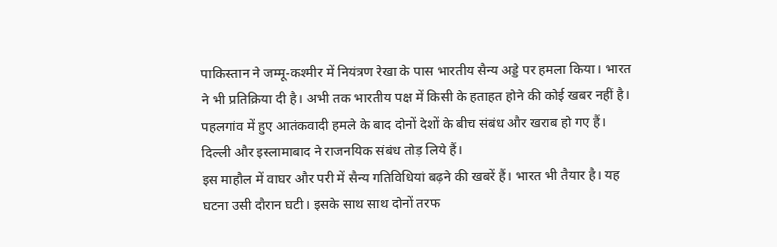पाकिस्तान ने जम्मू-कश्मीर में नियंत्रण रेखा के पास भारतीय सैन्य अड्डे पर हमला किया। भारत ने भी प्रतिक्रिया दी है। अभी तक भारतीय पक्ष में किसी के हताहत होने की कोई खबर नहीं है। पहलगांव में हुए आतंकवादी हमले के बाद दोनों देशों के बीच संबंध और खराब हो गए हैं। दिल्ली और इस्लामाबाद ने राजनयिक संबंध तोड़ लिये हैं।
इस माहौल में वाघर और परी में सैन्य गतिविधियां बढ़ने की खबरें हैं। भारत भी तैयार है। यह घटना उसी दौरान घटी। इसके साथ साथ दोनों तरफ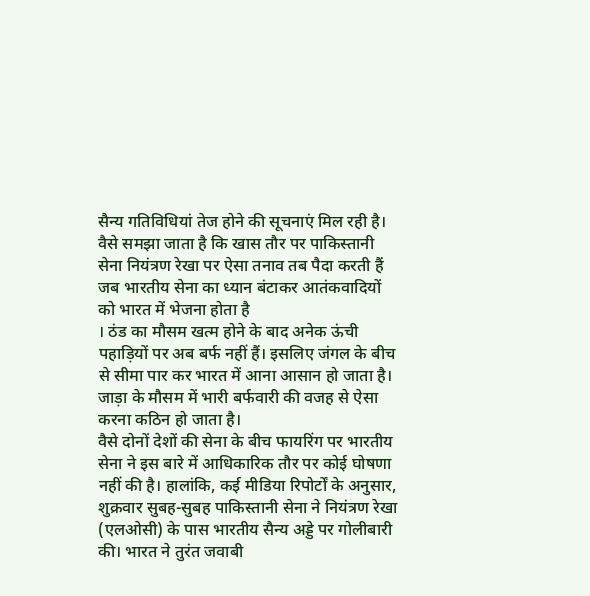सैन्य गतिविधियां तेज होने की सूचनाएं मिल रही है। वैसे समझा जाता है कि खास तौर पर पाकिस्तानी सेना नियंत्रण रेखा पर ऐसा तनाव तब पैदा करती हैं जब भारतीय सेना का ध्यान बंटाकर आतंकवादियों को भारत में भेजना होता है
। ठंड का मौसम खत्म होने के बाद अनेक ऊंची पहाड़ियों पर अब बर्फ नहीं हैं। इसलिए जंगल के बीच से सीमा पार कर भारत में आना आसान हो जाता है। जाड़ा के मौसम में भारी बर्फवारी की वजह से ऐसा करना कठिन हो जाता है।
वैसे दोनों देशों की सेना के बीच फायरिंग पर भारतीय सेना ने इस बारे में आधिकारिक तौर पर कोई घोषणा नहीं की है। हालांकि, कई मीडिया रिपोर्टों के अनुसार, शुक्रवार सुबह-सुबह पाकिस्तानी सेना ने नियंत्रण रेखा (एलओसी) के पास भारतीय सैन्य अड्डे पर गोलीबारी की। भारत ने तुरंत जवाबी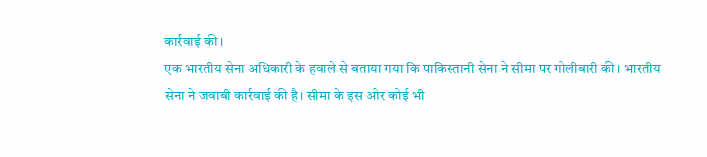कार्रवाई की।
एक भारतीय सेना अधिकारी के हवाले से बताया गया कि पाकिस्तानी सेना ने सीमा पर गोलीबारी की। भारतीय सेना ने जवाबी कार्रवाई की है। सीमा के इस ओर कोई भी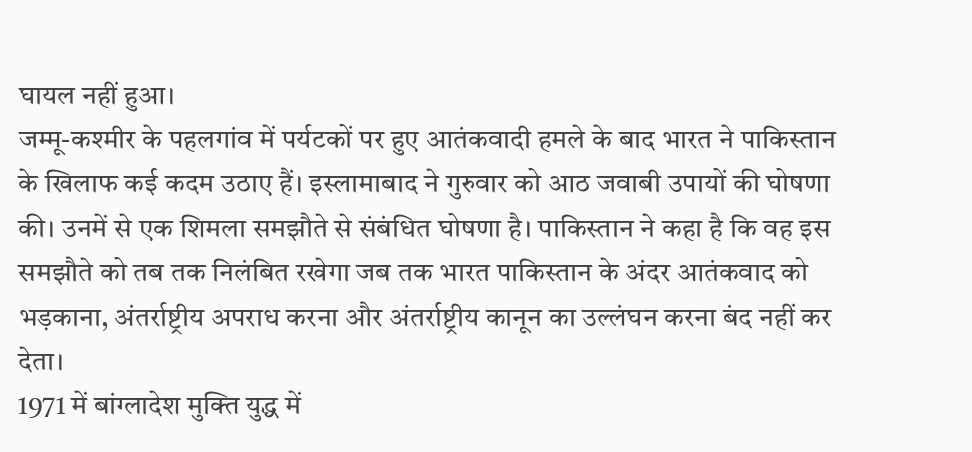घायल नहीं हुआ।
जम्मू-कश्मीर के पहलगांव में पर्यटकों पर हुए आतंकवादी हमले के बाद भारत ने पाकिस्तान के खिलाफ कई कदम उठाए हैं। इस्लामाबाद ने गुरुवार को आठ जवाबी उपायों की घोषणा की। उनमें से एक शिमला समझौते से संबंधित घोषणा है। पाकिस्तान ने कहा है कि वह इस समझौते को तब तक निलंबित रखेगा जब तक भारत पाकिस्तान के अंदर आतंकवाद को भड़काना, अंतर्राष्ट्रीय अपराध करना और अंतर्राष्ट्रीय कानून का उल्लंघन करना बंद नहीं कर देता।
1971 में बांग्लादेश मुक्ति युद्ध में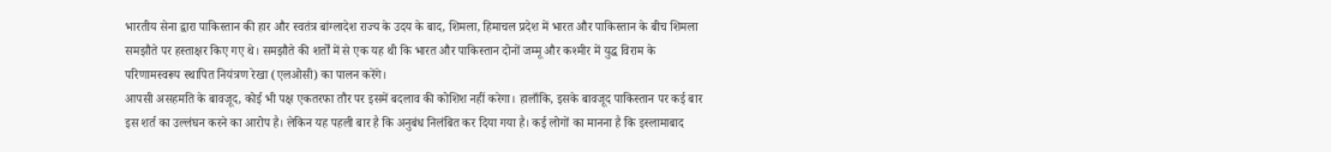भारतीय सेना द्वारा पाकिस्तान की हार और स्वतंत्र बांग्लादेश राज्य के उदय के बाद, शिमला, हिमाचल प्रदेश में भारत और पाकिस्तान के बीच शिमला समझौते पर हस्ताक्षर किए गए थे। समझौते की शर्तों में से एक यह थी कि भारत और पाकिस्तान दोनों जम्मू और कश्मीर में युद्ध विराम के परिणामस्वरूप स्थापित नियंत्रण रेखा (एलओसी) का पालन करेंगे।
आपसी असहमति के बावजूद, कोई भी पक्ष एकतरफा तौर पर इसमें बदलाव की कोशिश नहीं करेगा। हालाँकि, इसके बावजूद पाकिस्तान पर कई बार इस शर्त का उल्लंघन करने का आरोप है। लेकिन यह पहली बार है कि अनुबंध निलंबित कर दिया गया है। कई लोगों का मानना है कि इस्लामाबाद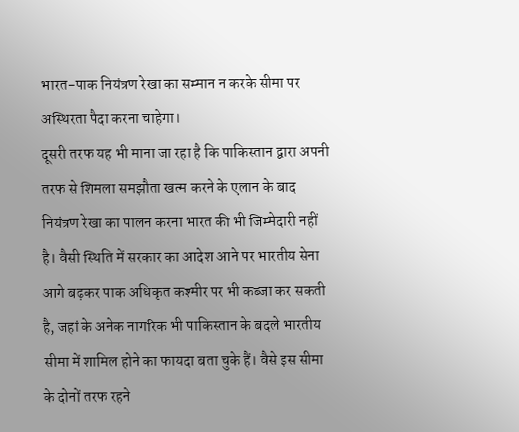भारत-पाक नियंत्रण रेखा का सम्मान न करके सीमा पर अस्थिरता पैदा करना चाहेगा।
दूसरी तरफ यह भी माना जा रहा है कि पाकिस्तान द्वारा अपनी तरफ से शिमला समझौता खत्म करने के एलान के बाद नियंत्रण रेखा का पालन करना भारत की भी जिम्मेदारी नहीं है। वैसी स्थिति में सरकार का आदेश आने पर भारतीय सेना आगे बढ़कर पाक अधिकृत कश्मीर पर भी कब्जा कर सकती है, जहां के अनेक नागरिक भी पाकिस्तान के बदले भारतीय सीमा में शामिल होने का फायदा बता चुके हैं। वैसे इस सीमा के दोनों तरफ रहने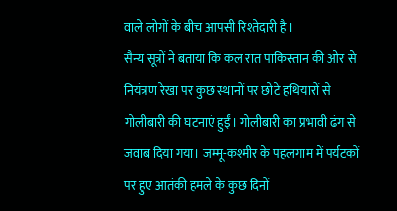वाले लोगों के बीच आपसी रिश्तेदारी है।
सैन्य सूत्रों ने बताया कि कल रात पाकिस्तान की ओर से नियंत्रण रेखा पर कुछ स्थानों पर छोटे हथियारों से गोलीबारी की घटनाएं हुईं। गोलीबारी का प्रभावी ढंग से जवाब दिया गया। जम्मू-कश्मीर के पहलगाम में पर्यटकों पर हुए आतंकी हमले के कुछ दिनों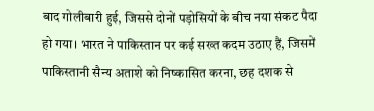बाद गोलीबारी हुई, जिससे दोनों पड़ोसियों के बीच नया संकट पैदा हो गया। भारत ने पाकिस्तान पर कई सख्त कदम उठाए हैं, जिसमें पाकिस्तानी सैन्य अताशे को निष्कासित करना, छह दशक से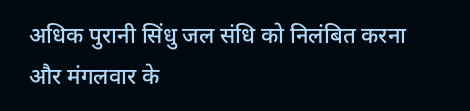अधिक पुरानी सिंधु जल संधि को निलंबित करना और मंगलवार के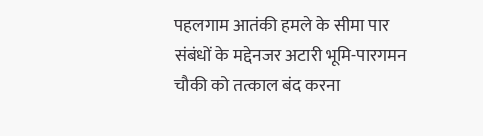पहलगाम आतंकी हमले के सीमा पार संबंधों के मद्देनजर अटारी भूमि-पारगमन चौकी को तत्काल बंद करना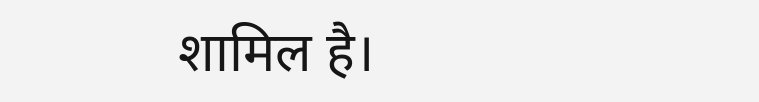शामिल है।